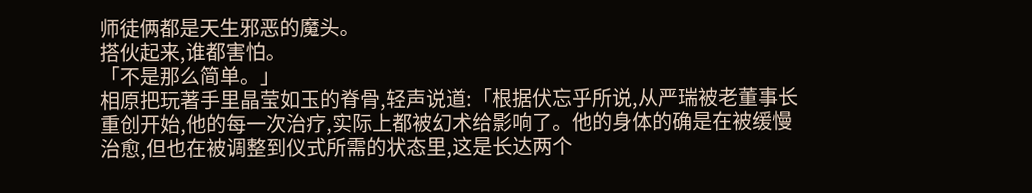师徒俩都是天生邪恶的魔头。
搭伙起来,谁都害怕。
「不是那么简单。」
相原把玩著手里晶莹如玉的脊骨,轻声说道:「根据伏忘乎所说,从严瑞被老董事长重创开始,他的每一次治疗,实际上都被幻术给影响了。他的身体的确是在被缓慢治愈,但也在被调整到仪式所需的状态里,这是长达两个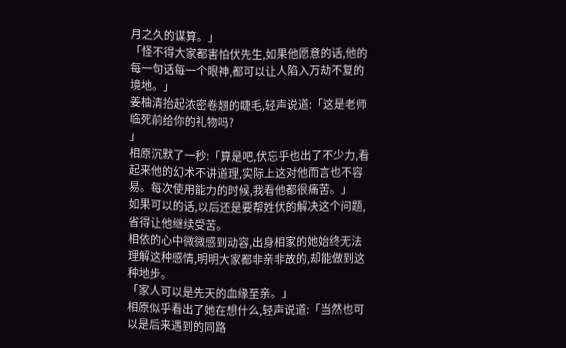月之久的谋算。」
「怪不得大家都害怕伏先生,如果他愿意的话,他的每一句话每一个眼神,都可以让人陷入万劫不复的境地。」
姜柚清抬起浓密卷翘的睫毛,轻声说道:「这是老师临死前给你的礼物吗?
」
相原沉默了一秒:「算是吧,伏忘乎也出了不少力,看起来他的幻术不讲道理,实际上这对他而言也不容易。每次使用能力的时候,我看他都很痛苦。」
如果可以的话,以后还是要帮姓伏的解决这个问题,省得让他继续受苦。
相依的心中微微感到动容,出身相家的她始终无法理解这种感情,明明大家都非亲非故的,却能做到这种地步。
「家人可以是先天的血缘至亲。」
相原似乎看出了她在想什么,轻声说道:「当然也可以是后来遇到的同路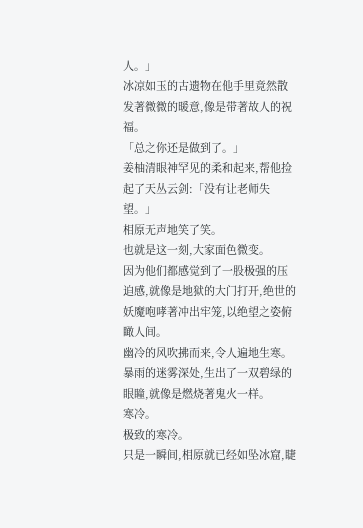人。」
冰凉如玉的古遗物在他手里竟然散发著微微的暖意,像是带著故人的祝福。
「总之你还是做到了。」
姜柚清眼神罕见的柔和起来,帮他捡起了天丛云剑:「没有让老师失望。」
相原无声地笑了笑。
也就是这一刻,大家面色微变。
因为他们都感觉到了一股极强的压迫感,就像是地狱的大门打开,绝世的妖魔咆哮著冲出牢笼,以绝望之姿俯瞰人间。
幽冷的风吹拂而来,令人遍地生寒。
暴雨的迷雾深处,生出了一双碧绿的眼瞳,就像是燃烧著鬼火一样。
寒冷。
极致的寒冷。
只是一瞬间,相原就已经如坠冰窟,睫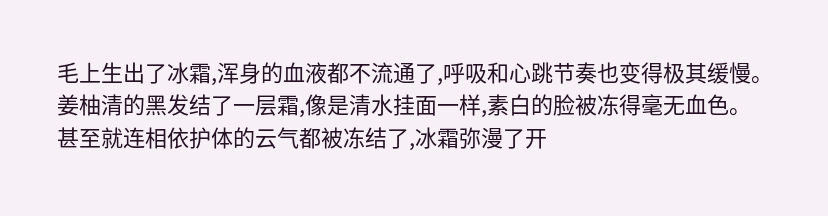毛上生出了冰霜,浑身的血液都不流通了,呼吸和心跳节奏也变得极其缓慢。
姜柚清的黑发结了一层霜,像是清水挂面一样,素白的脸被冻得毫无血色。
甚至就连相依护体的云气都被冻结了,冰霜弥漫了开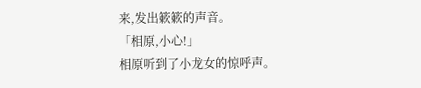来,发出簌簌的声音。
「相原,小心!」
相原听到了小龙女的惊呼声。